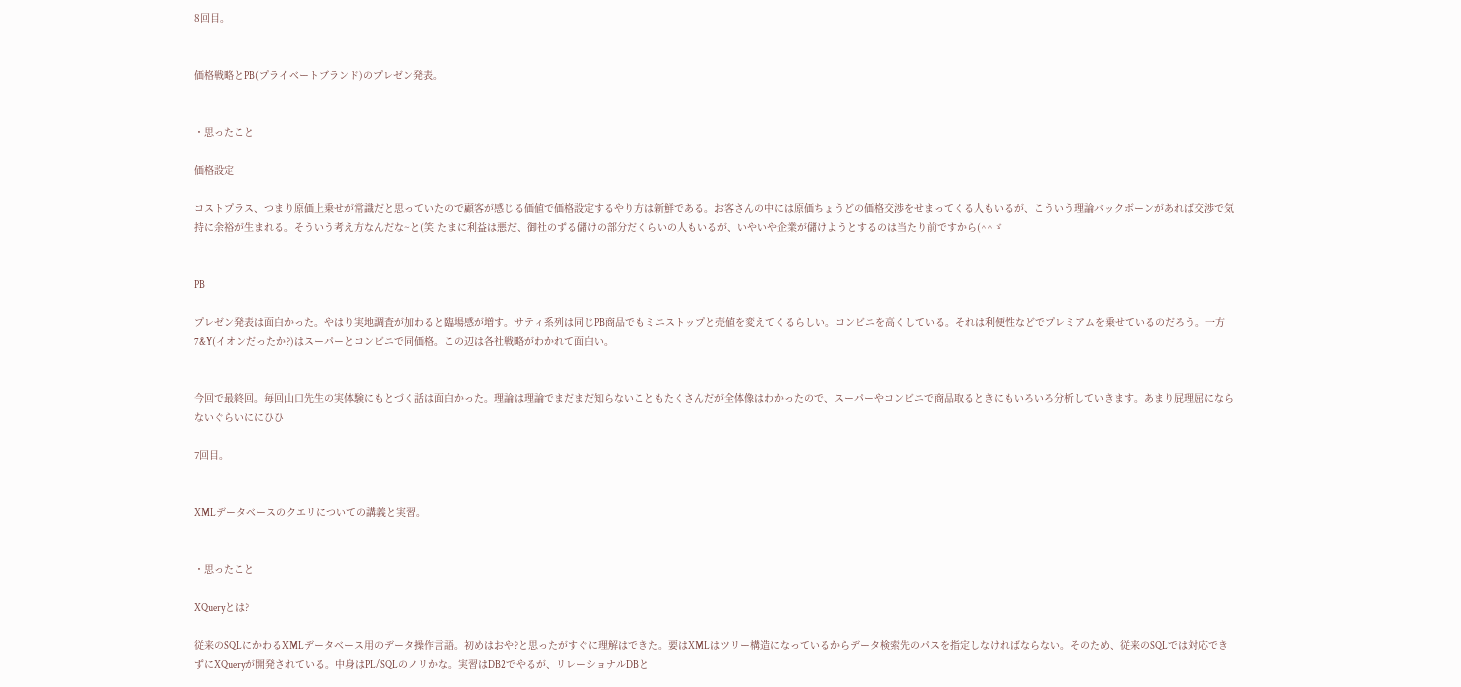8回目。


価格戦略とPB(プライベートブランド)のプレゼン発表。


・思ったこと

価格設定

コストプラス、つまり原価上乗せが常識だと思っていたので顧客が感じる価値で価格設定するやり方は新鮮である。お客さんの中には原価ちょうどの価格交渉をせまってくる人もいるが、こういう理論バックボーンがあれば交渉で気持に余裕が生まれる。そういう考え方なんだな~と(笑 たまに利益は悪だ、御社のずる儲けの部分だくらいの人もいるが、いやいや企業が儲けようとするのは当たり前ですから(^^ゞ


PB

プレゼン発表は面白かった。やはり実地調査が加わると臨場感が増す。サティ系列は同じPB商品でもミニストップと売値を変えてくるらしい。コンビニを高くしている。それは利便性などでプレミアムを乗せているのだろう。一方7&Y(イオンだったか?)はスーパーとコンビニで同価格。この辺は各社戦略がわかれて面白い。


今回で最終回。毎回山口先生の実体験にもとづく話は面白かった。理論は理論でまだまだ知らないこともたくさんだが全体像はわかったので、スーパーやコンビニで商品取るときにもいろいろ分析していきます。あまり屁理屈にならないぐらいににひひ

7回目。


XMLデータベースのクエリについての講義と実習。


・思ったこと

XQueryとは?

従来のSQLにかわるXMLデータベース用のデータ操作言語。初めはおや?と思ったがすぐに理解はできた。要はXMLはツリー構造になっているからデータ検索先のパスを指定しなければならない。そのため、従来のSQLでは対応できずにXQueryが開発されている。中身はPL/SQLのノリかな。実習はDB2でやるが、リレーショナルDBと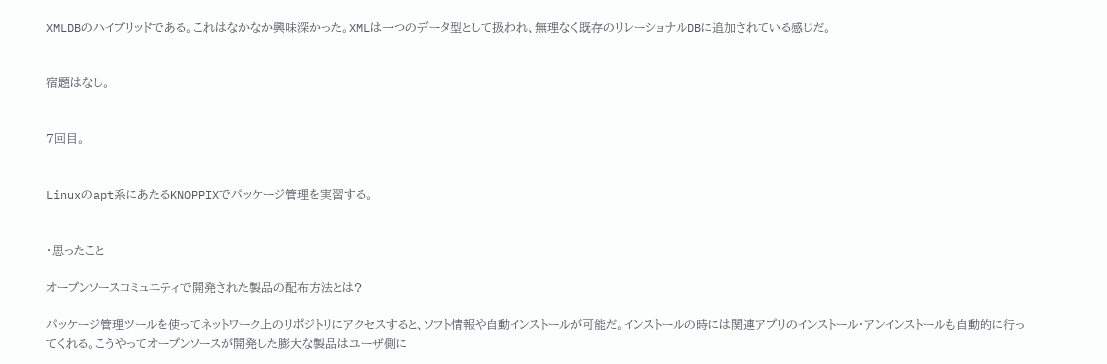XMLDBのハイブリッドである。これはなかなか興味深かった。XMLは一つのデータ型として扱われ、無理なく既存のリレーショナルDBに追加されている感じだ。


宿題はなし。


7回目。


Linuxのapt系にあたるKNOPPIXでパッケージ管理を実習する。


・思ったこと

オープンソースコミュニティで開発された製品の配布方法とは?

パッケージ管理ツールを使ってネットワーク上のリポジトリにアクセスすると、ソフト情報や自動インストールが可能だ。インストールの時には関連アプリのインストール・アンインストールも自動的に行ってくれる。こうやってオープンソースが開発した膨大な製品はユーザ側に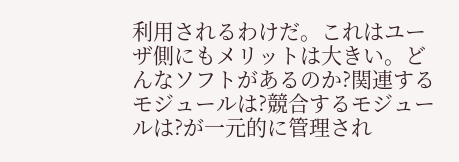利用されるわけだ。これはユーザ側にもメリットは大きい。どんなソフトがあるのか?関連するモジュールは?競合するモジュールは?が一元的に管理され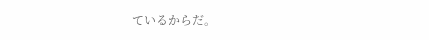ているからだ。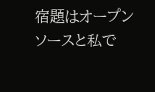宿題はオープンソースと私で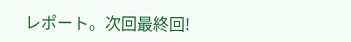レポート。次回最終回!